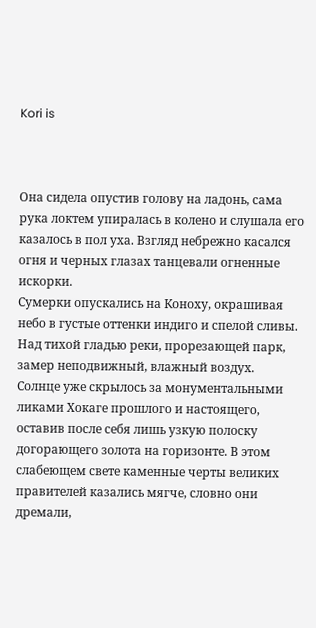Kori is



Она сидела опустив голову на ладонь, сама рука локтем упиралась в колено и слушала его казалось в пол уха. Взгляд небрежно касался огня и черных глазах танцевали огненные искорки.
Сумерки опускались на Коноху, окрашивая небо в густые оттенки индиго и спелой сливы. Над тихой гладью реки, прорезающей парк, замер неподвижный, влажный воздух.
Солнце уже скрылось за монументальными ликами Хокаге прошлого и настоящего, оставив после себя лишь узкую полоску догорающего золота на горизонте. В этом слабеющем свете каменные черты великих правителей казались мягче, словно они дремали,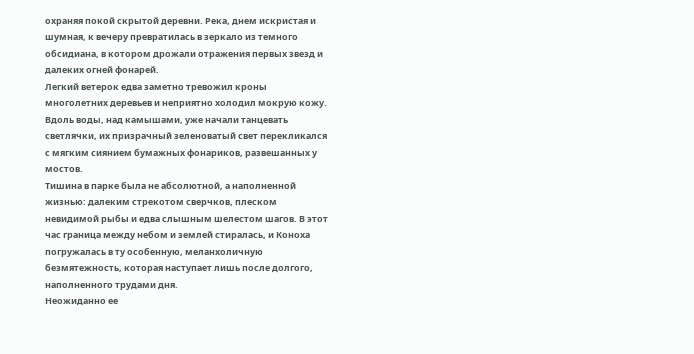охраняя покой скрытой деревни. Река, днем искристая и шумная, к вечеру превратилась в зеркало из темного обсидиана, в котором дрожали отражения первых звезд и далеких огней фонарей.
Легкий ветерок едва заметно тревожил кроны многолетних деревьев и неприятно холодил мокрую кожу. Вдоль воды, над камышами, уже начали танцевать светлячки, их призрачный зеленоватый свет перекликался с мягким сиянием бумажных фонариков, развешанных у мостов.
Тишина в парке была не абсолютной, а наполненной жизнью: далеким стрекотом сверчков, плеском невидимой рыбы и едва слышным шелестом шагов. В этот час граница между небом и землей стиралась, и Коноха погружалась в ту особенную, меланхоличную безмятежность, которая наступает лишь после долгого, наполненного трудами дня.
Неожиданно ее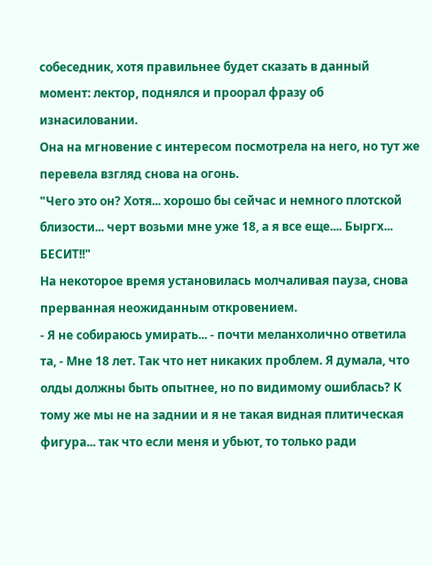собеседник, хотя правильнее будет сказать в данный момент: лектор, поднялся и проорал фразу об изнасиловании.
Она на мгновение с интересом посмотрела на него, но тут же перевела взгляд снова на огонь.
"Чего это он? Хотя... хорошо бы сейчас и немного плотской близости... черт возьми мне уже 18, а я все еще.... Быргх... БЕСИТ!!"
На некоторое время установилась молчаливая пауза, снова прерванная неожиданным откровением.
- Я не собираюсь умирать... - почти меланхолично ответила та, - Мне 18 лет. Так что нет никаких проблем. Я думала, что олды должны быть опытнее, но по видимому ошиблась? К тому же мы не на заднии и я не такая видная плитическая фигура... так что если меня и убьют, то только ради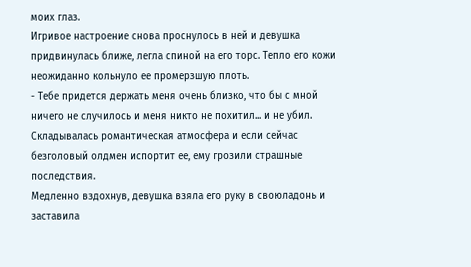моих глаз.
Игривое настроение снова проснулось в ней и девушка придвинулась ближе, легла спиной на его торс. Тепло его кожи неожиданно кольнуло ее промерзшую плоть.
- Тебе придется держать меня очень близко, что бы с мной ничего не случилось и меня никто не похитил... и не убил.
Складывалась романтическая атмосфера и если сейчас безголовый олдмен испортит ее, ему грозили страшные последствия.
Медленно вздохнув, девушка взяла его руку в своюладонь и заставила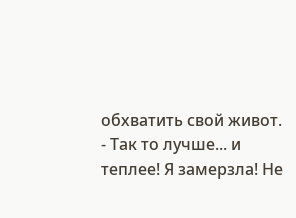обхватить свой живот.
- Так то лучше... и теплее! Я замерзла! Не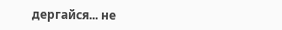дергайся... не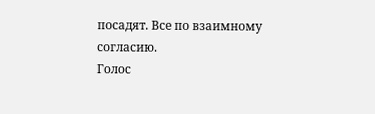посадят. Все по взаимному согласию.
Голос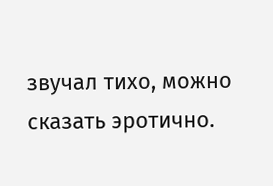звучал тихо, можно сказать эротично.